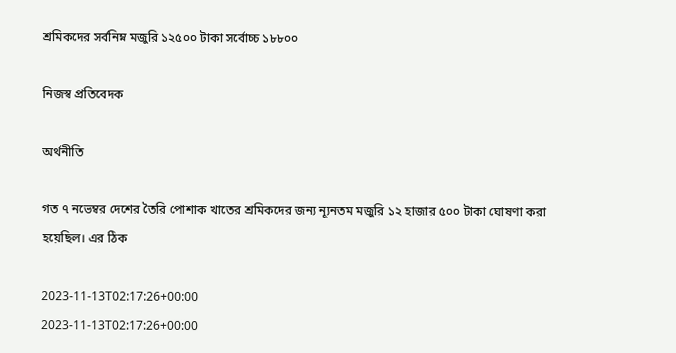শ্রমিকদের সর্বনিম্ন মজুরি ১২৫০০ টাকা সর্বোচ্চ ১৮৮০০

নিজস্ব প্রতিবেদক

অর্থনীতি

গত ৭ নভেম্বর দেশের তৈরি পোশাক খাতের শ্রমিকদের জন্য ন্যূনতম মজুরি ১২ হাজার ৫০০ টাকা ঘোষণা করা হয়েছিল। এর ঠিক

2023-11-13T02:17:26+00:00
2023-11-13T02:17:26+00:00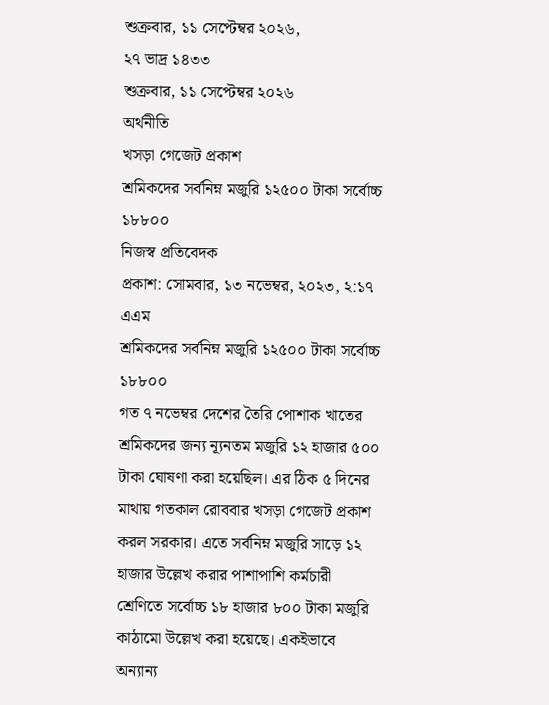শুক্রবার, ১১ সেপ্টেম্বর ২০২৬,
২৭ ভাদ্র ১৪৩৩
শুক্রবার, ১১ সেপ্টেম্বর ২০২৬
অর্থনীতি
খসড়া গেজেট প্রকাশ
শ্রমিকদের সর্বনিম্ন মজুরি ১২৫০০ টাকা সর্বোচ্চ ১৮৮০০
নিজস্ব প্রতিবেদক
প্রকাশ: সোমবার, ১৩ নভেম্বর, ২০২৩, ২:১৭ এএম
শ্রমিকদের সর্বনিম্ন মজুরি ১২৫০০ টাকা সর্বোচ্চ ১৮৮০০
গত ৭ নভেম্বর দেশের তৈরি পোশাক খাতের শ্রমিকদের জন্য ন্যূনতম মজুরি ১২ হাজার ৫০০ টাকা ঘোষণা করা হয়েছিল। এর ঠিক ৫ দিনের মাথায় গতকাল রোববার খসড়া গেজেট প্রকাশ করল সরকার। এতে সর্বনিম্ন মজুরি সাড়ে ১২ হাজার উল্লেখ করার পাশাপাশি কর্মচারী শ্রেণিতে সর্বোচ্চ ১৮ হাজার ৮০০ টাকা মজুরি কাঠামো উল্লেখ করা হয়েছে। একইভাবে অন্যান্য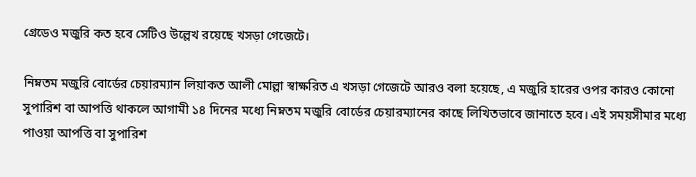গ্রেডেও মজুরি কত হবে সেটিও উল্লেখ রয়েছে খসড়া গেজেটে।

নিম্নতম মজুরি বোর্ডের চেয়ারম্যান লিয়াকত আলী মোল্লা স্বাক্ষরিত এ খসড়া গেজেটে আরও বলা হয়েছে, এ মজুরি হারের ওপর কারও কোনো সুপারিশ বা আপত্তি থাকলে আগামী ১৪ দিনের মধ্যে নিম্নতম মজুরি বোর্ডের চেয়ারম্যানের কাছে লিখিতভাবে জানাতে হবে। এই সময়সীমার মধ্যে পাওয়া আপত্তি বা সুপারিশ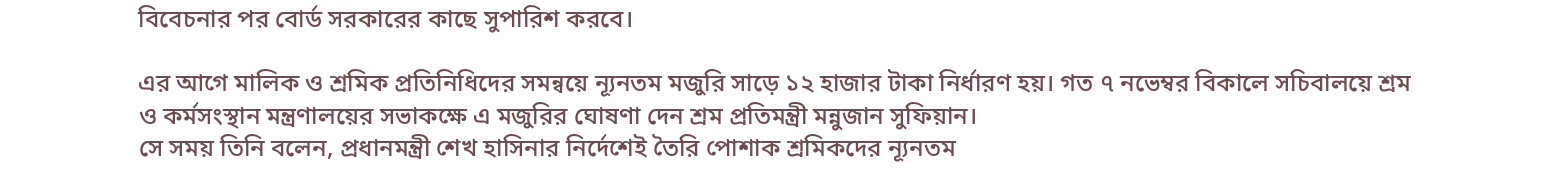বিবেচনার পর বোর্ড সরকারের কাছে সুপারিশ করবে।

এর আগে মালিক ও শ্রমিক প্রতিনিধিদের সমন্বয়ে ন্যূনতম মজুরি সাড়ে ১২ হাজার টাকা নির্ধারণ হয়। গত ৭ নভেম্বর বিকালে সচিবালয়ে শ্রম ও কর্মসংস্থান মন্ত্রণালয়ের সভাকক্ষে এ মজুরির ঘোষণা দেন শ্রম প্রতিমন্ত্রী মন্নুজান সুফিয়ান।
সে সময় তিনি বলেন, প্রধানমন্ত্রী শেখ হাসিনার নির্দেশেই তৈরি পোশাক শ্রমিকদের ন্যূনতম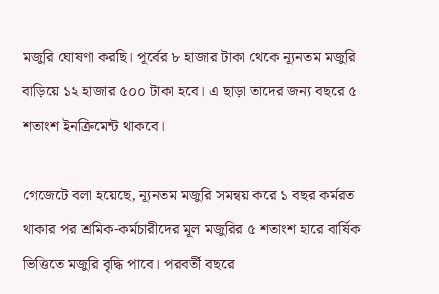মজুরি ঘোষণা করছি। পূর্বের ৮ হাজার টাকা থেকে ন্যূনতম মজুরি বাড়িয়ে ১২ হাজার ৫০০ টাকা হবে। এ ছাড়া তাদের জন্য বছরে ৫ শতাংশ ইনক্রিমেন্ট থাকবে।

গেজেটে বলা হয়েছে, ন্যূনতম মজুরি সমন্বয় করে ১ বছর কর্মরত থাকার পর শ্রমিক-কর্মচারীদের মূল মজুরির ৫ শতাংশ হারে বার্ষিক ভিত্তিতে মজুরি বৃদ্ধি পাবে। পরবর্তী বছরে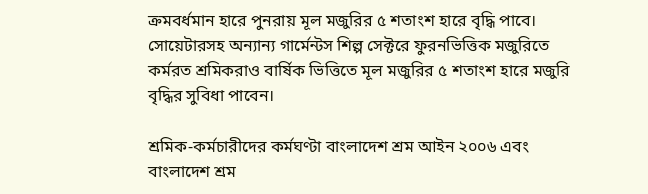ক্রমবর্ধমান হারে পুনরায় মূল মজুরির ৫ শতাংশ হারে বৃদ্ধি পাবে। সোয়েটারসহ অন্যান্য গার্মেন্টস শিল্প সেক্টরে ফুরনভিত্তিক মজুরিতে কর্মরত শ্রমিকরাও বার্ষিক ভিত্তিতে মূল মজুরির ৫ শতাংশ হারে মজুরি বৃদ্ধির সুবিধা পাবেন।

শ্রমিক-কর্মচারীদের কর্মঘণ্টা বাংলাদেশ শ্রম আইন ২০০৬ এবং বাংলাদেশ শ্রম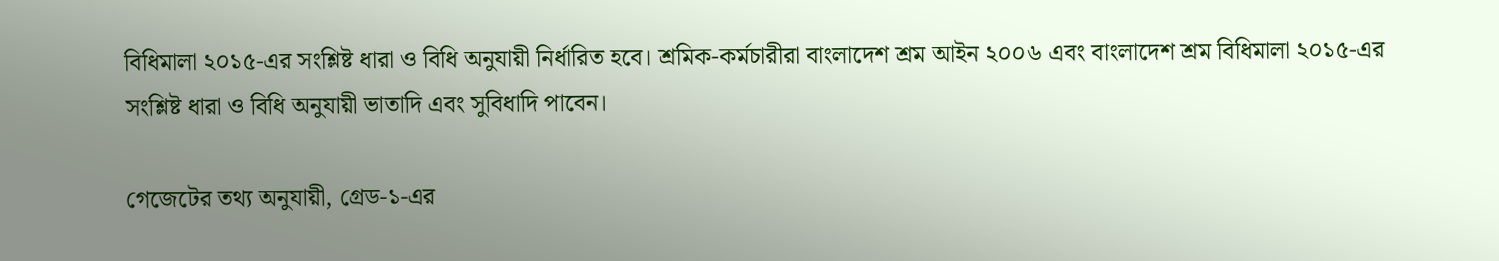বিধিমালা ২০১৫-এর সংশ্লিষ্ট ধারা ও বিধি অনুযায়ী নির্ধারিত হবে। শ্রমিক-কর্মচারীরা বাংলাদেশ শ্রম আইন ২০০৬ এবং বাংলাদেশ শ্রম বিধিমালা ২০১৫-এর সংশ্লিষ্ট ধারা ও বিধি অনুযায়ী ভাতাদি এবং সুবিধাদি পাবেন।

গেজেটের তথ্য অনুযায়ী, গ্রেড-১-এর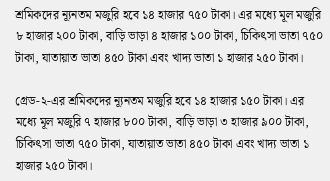শ্রমিকদের ন্যূনতম মজুরি হবে ১৪ হাজার ৭৫০ টাকা। এর মধ্যে মূল মজুরি ৮ হাজার ২০০ টাকা, বাড়ি ভাড়া ৪ হাজার ১০০ টাকা, চিকিৎসা ভাতা ৭৫০ টাকা, যাতায়াত ভাতা ৪৫০ টাকা এবং খাদ্য ভাতা ১ হাজার ২৫০ টাকা।

গ্রেড-২-এর শ্রমিকদের ন্যূনতম মজুরি হবে ১৪ হাজার ১৫০ টাকা। এর মধ্যে মূল মজুরি ৭ হাজার ৮০০ টাকা, বাড়ি ভাড়া ৩ হাজার ৯০০ টাকা, চিকিৎসা ভাতা ৭৫০ টাকা, যাতায়াত ভাতা ৪৫০ টাকা এবং খাদ্য ভাতা ১ হাজার ২৫০ টাকা।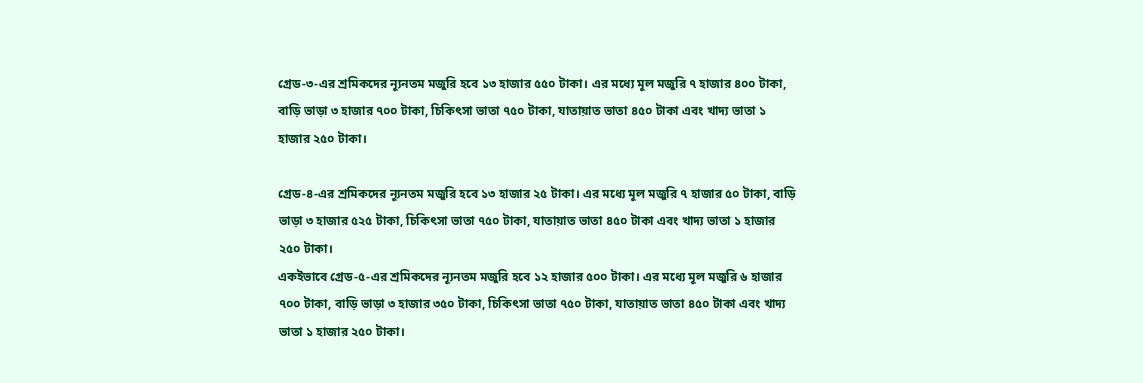গ্রেড-৩-এর শ্রমিকদের ন্যূনতম মজুরি হবে ১৩ হাজার ৫৫০ টাকা। এর মধ্যে মূল মজুরি ৭ হাজার ৪০০ টাকা, বাড়ি ভাড়া ৩ হাজার ৭০০ টাকা, চিকিৎসা ভাতা ৭৫০ টাকা, যাতায়াত ভাতা ৪৫০ টাকা এবং খাদ্য ভাতা ১ হাজার ২৫০ টাকা।

গ্রেড-৪-এর শ্রমিকদের ন্যূনতম মজুরি হবে ১৩ হাজার ২৫ টাকা। এর মধ্যে মূল মজুরি ৭ হাজার ৫০ টাকা, বাড়ি ভাড়া ৩ হাজার ৫২৫ টাকা, চিকিৎসা ভাতা ৭৫০ টাকা, যাতায়াত ভাতা ৪৫০ টাকা এবং খাদ্য ভাতা ১ হাজার ২৫০ টাকা।
একইভাবে গ্রেড-৫-এর শ্রমিকদের ন্যূনতম মজুরি হবে ১২ হাজার ৫০০ টাকা। এর মধ্যে মূল মজুরি ৬ হাজার ৭০০ টাকা, বাড়ি ভাড়া ৩ হাজার ৩৫০ টাকা, চিকিৎসা ভাতা ৭৫০ টাকা, যাতায়াত ভাতা ৪৫০ টাকা এবং খাদ্য ভাতা ১ হাজার ২৫০ টাকা।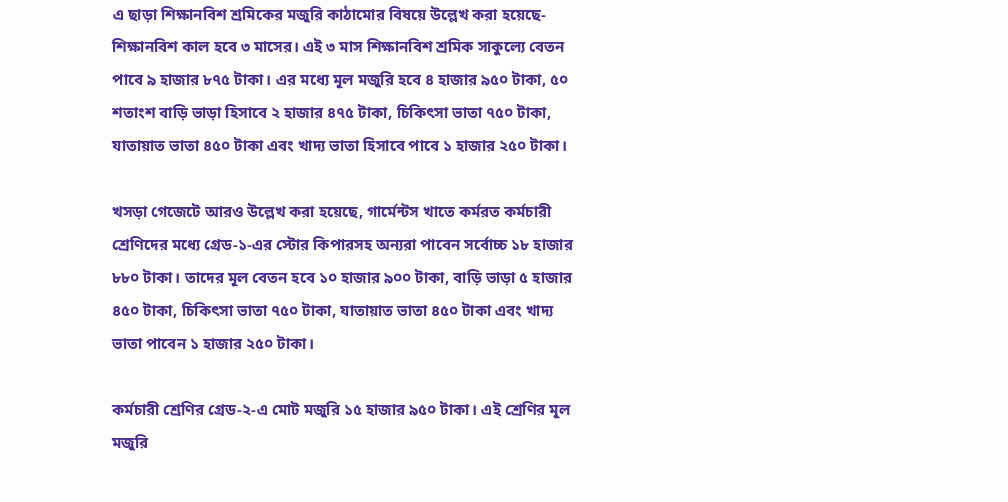এ ছাড়া শিক্ষানবিশ শ্রমিকের মজুরি কাঠামোর বিষয়ে উল্লেখ করা হয়েছে-শিক্ষানবিশ কাল হবে ৩ মাসের। এই ৩ মাস শিক্ষানবিশ শ্রমিক সাকুল্যে বেতন পাবে ৯ হাজার ৮৭৫ টাকা। এর মধ্যে মূল মজুরি হবে ৪ হাজার ৯৫০ টাকা, ৫০ শতাংশ বাড়ি ভাড়া হিসাবে ২ হাজার ৪৭৫ টাকা, চিকিৎসা ভাতা ৭৫০ টাকা, যাতায়াত ভাতা ৪৫০ টাকা এবং খাদ্য ভাতা হিসাবে পাবে ১ হাজার ২৫০ টাকা।

খসড়া গেজেটে আরও উল্লেখ করা হয়েছে, গার্মেন্টস খাতে কর্মরত কর্মচারী শ্রেণিদের মধ্যে গ্রেড-১-এর স্টোর কিপারসহ অন্যরা পাবেন সর্বোচ্চ ১৮ হাজার ৮৮০ টাকা। তাদের মূল বেতন হবে ১০ হাজার ৯০০ টাকা, বাড়ি ভাড়া ৫ হাজার ৪৫০ টাকা, চিকিৎসা ভাতা ৭৫০ টাকা, যাতায়াত ভাতা ৪৫০ টাকা এবং খাদ্য ভাতা পাবেন ১ হাজার ২৫০ টাকা।

কর্মচারী শ্রেণির গ্রেড-২-এ মোট মজুরি ১৫ হাজার ৯৫০ টাকা। এই শ্রেণির মূল মজুরি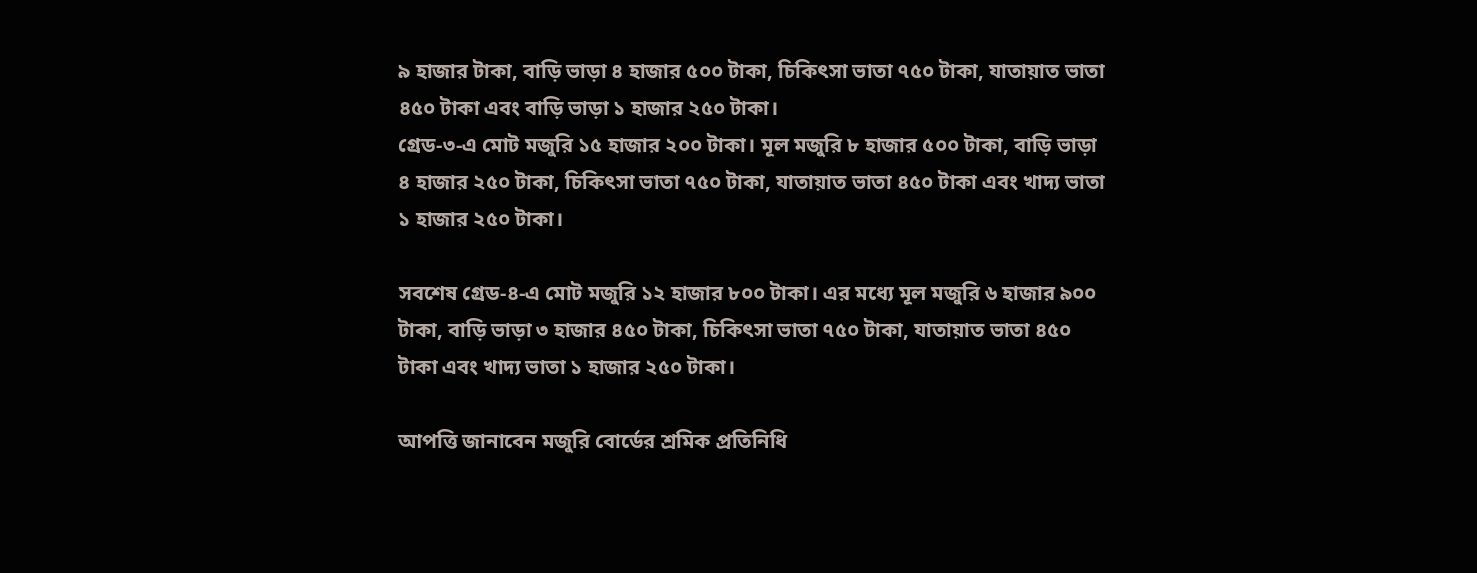৯ হাজার টাকা, বাড়ি ভাড়া ৪ হাজার ৫০০ টাকা, চিকিৎসা ভাতা ৭৫০ টাকা, যাতায়াত ভাতা ৪৫০ টাকা এবং বাড়ি ভাড়া ১ হাজার ২৫০ টাকা।
গ্রেড-৩-এ মোট মজুরি ১৫ হাজার ২০০ টাকা। মূল মজুরি ৮ হাজার ৫০০ টাকা, বাড়ি ভাড়া ৪ হাজার ২৫০ টাকা, চিকিৎসা ভাতা ৭৫০ টাকা, যাতায়াত ভাতা ৪৫০ টাকা এবং খাদ্য ভাতা ১ হাজার ২৫০ টাকা।

সবশেষ গ্রেড-৪-এ মোট মজুরি ১২ হাজার ৮০০ টাকা। এর মধ্যে মূল মজুরি ৬ হাজার ৯০০ টাকা, বাড়ি ভাড়া ৩ হাজার ৪৫০ টাকা, চিকিৎসা ভাতা ৭৫০ টাকা, যাতায়াত ভাতা ৪৫০ টাকা এবং খাদ্য ভাতা ১ হাজার ২৫০ টাকা।

আপত্তি জানাবেন মজুরি বোর্ডের শ্রমিক প্রতিনিধি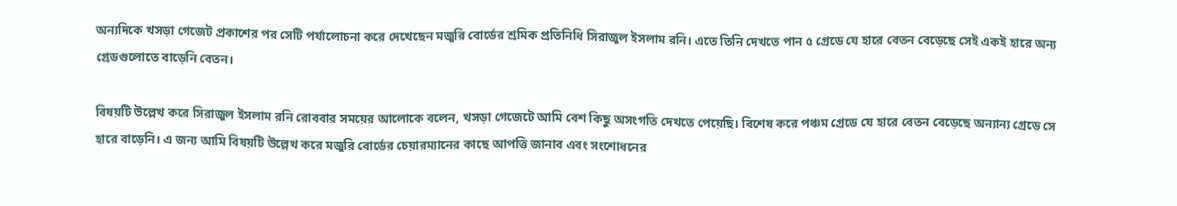অন্যদিকে খসড়া গেজেট প্রকাশের পর সেটি পর্যালোচনা করে দেখেছেন মজুরি বোর্ডের শ্রমিক প্রতিনিধি সিরাজুল ইসলাম রনি। এতে তিনি দেখতে পান ৫ গ্রেডে যে হারে বেতন বেড়েছে সেই একই হারে অন্য গ্রেডগুলোতে বাড়েনি বেতন।

বিষয়টি উল্লেখ করে সিরাজুল ইসলাম রনি রোববার সময়ের আলোকে বলেন, খসড়া গেজেটে আমি বেশ কিছু অসংগতি দেখতে পেয়েছি। বিশেষ করে পঞ্চম গ্রেডে যে হারে বেতন বেড়েছে অন্যান্য গ্রেডে সে হারে বাড়েনি। এ জন্য আমি বিষয়টি উল্লেখ করে মজুরি বোর্ডের চেয়ারম্যানের কাছে আপত্তি জানাব এবং সংশোধনের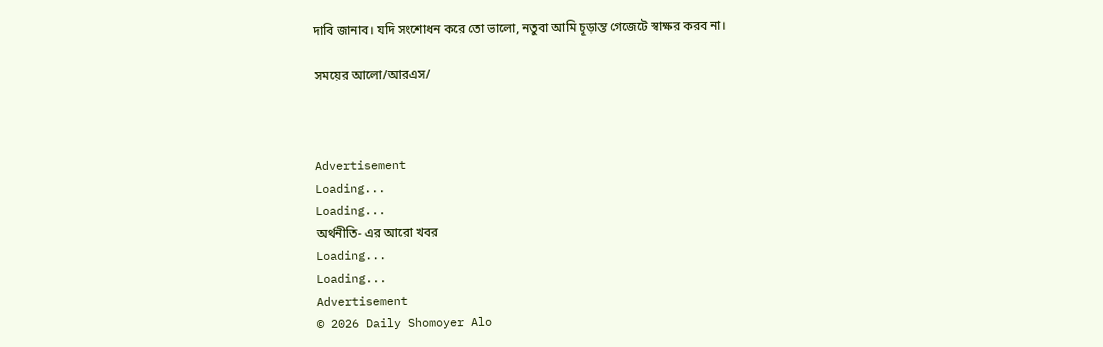দাবি জানাব। যদি সংশোধন করে তো ভালো, নতুবা আমি চূড়ান্ত গেজেটে স্বাক্ষর করব না।

সময়ের আলো/আরএস/



Advertisement
Loading...
Loading...
অর্থনীতি- এর আরো খবর
Loading...
Loading...
Advertisement
© 2026 Daily Shomoyer Alo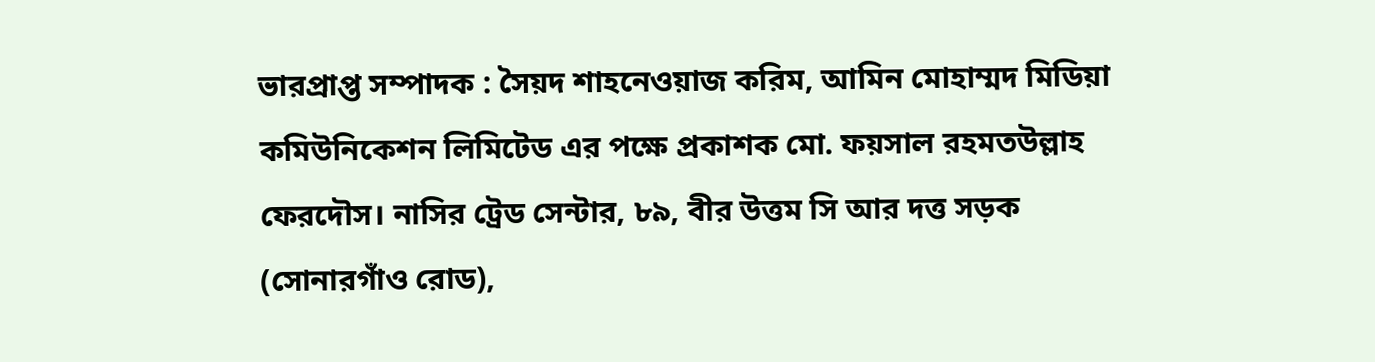ভারপ্রাপ্ত সম্পাদক : সৈয়দ শাহনেওয়াজ করিম, আমিন মোহাম্মদ মিডিয়া কমিউনিকেশন লিমিটেড এর পক্ষে প্রকাশক মো. ফয়সাল রহমতউল্লাহ ফেরদৌস। নাসির ট্রেড সেন্টার, ৮৯, বীর উত্তম সি আর দত্ত সড়ক (সোনারগাঁও রোড),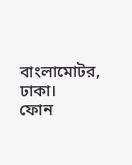বাংলামোটর, ঢাকা।
ফোন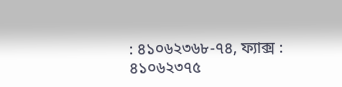: ৪১০৬২৩৬৮-৭৪, ফ্যাক্স : ৪১০৬২৩৭৫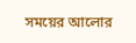সময়ের আলোর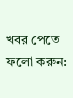খবর পেতে ফলো করুন: